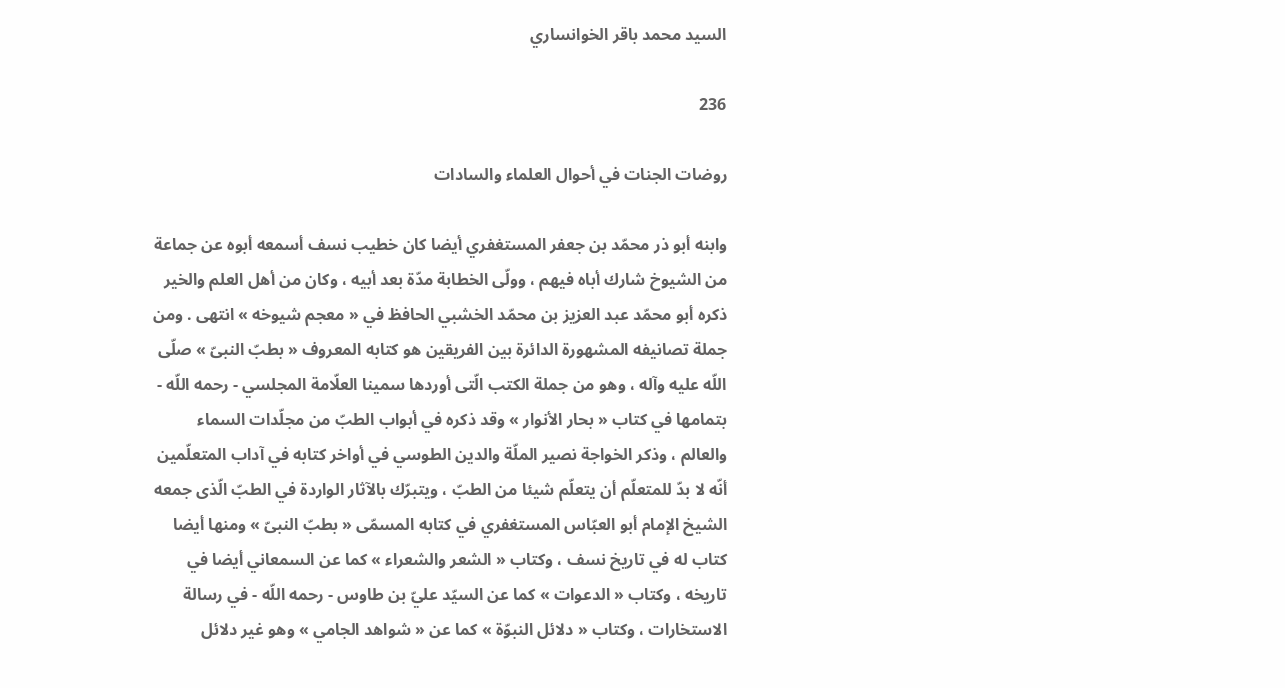السيد محمد باقر الخوانساري

236

روضات الجنات في أحوال العلماء والسادات

وابنه أبو ذر محمّد بن جعفر المستغفري أيضا كان خطيب نسف أسمعه أبوه عن جماعة من الشيوخ شارك أباه فيهم ، وولّى الخطابة مدّة بعد أبيه ، وكان من أهل العلم والخير ذكره أبو محمّد عبد العزيز بن محمّد الخشبي الحافظ في « معجم شيوخه » انتهى . ومن جملة تصانيفه المشهورة الدائرة بين الفريقين هو كتابه المعروف « بطبّ النبىّ » صلّى اللّه عليه وآله ، وهو من جملة الكتب الّتى أوردها سمينا العلّامة المجلسي - رحمه اللّه - بتمامها في كتاب « بحار الأنوار » وقد ذكره في أبواب الطبّ من مجلّدات السماء والعالم ، وذكر الخواجة نصير الملّة والدين الطوسي في أواخر كتابه في آداب المتعلّمين أنّه لا بدّ للمتعلّم أن يتعلّم شيئا من الطبّ ، ويتبرّك بالآثار الواردة في الطبّ الّذى جمعه الشيخ الإمام أبو العبّاس المستغفري في كتابه المسمّى « بطبّ النبىّ » ومنها أيضا كتاب له في تاريخ نسف ، وكتاب « الشعر والشعراء » كما عن السمعاني أيضا في تاريخه ، وكتاب « الدعوات » كما عن السيّد عليّ بن طاوس - رحمه اللّه - في رسالة الاستخارات ، وكتاب « دلائل النبوّة » كما عن « شواهد الجامي » وهو غير دلائل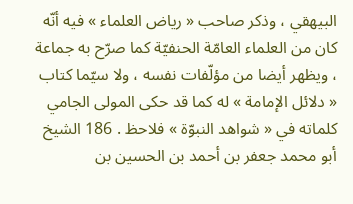البيهقي ، وذكر صاحب « رياض العلماء » فيه أنّه كان من العلماء العامّة الحنفيّة كما صرّح به جماعة ، ويظهر أيضا من مؤلّفات نفسه ، ولا سيّما كتاب « دلائل الإمامة » له كما قد حكى المولى الجامي كلماته في « شواهد النبوّة » فلاحظ . 186 الشيخ أبو محمد جعفر بن أحمد بن الحسين بن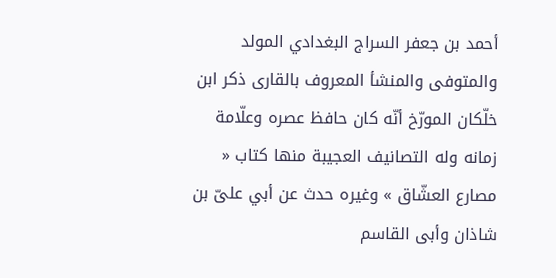أحمد بن جعفر السراج البغدادي المولد والمتوفى والمنشأ المعروف بالقارى ذكر ابن خلّكان المورّخ أنّه كان حافظ عصره وعلّامة زمانه وله التصانيف العجيبة منها كتاب « مصارع العشّاق » وغيره حدث عن أبي علىّ بن شاذان وأبى القاسم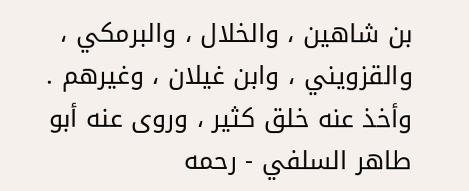بن شاهين ، والخلال ، والبرمكي ، والقزويني ، وابن غيلان ، وغيرهم . وأخذ عنه خلق كثير ، وروى عنه أبو طاهر السلفي - رحمه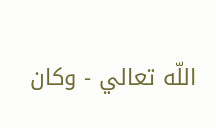اللّه تعالي - وكان